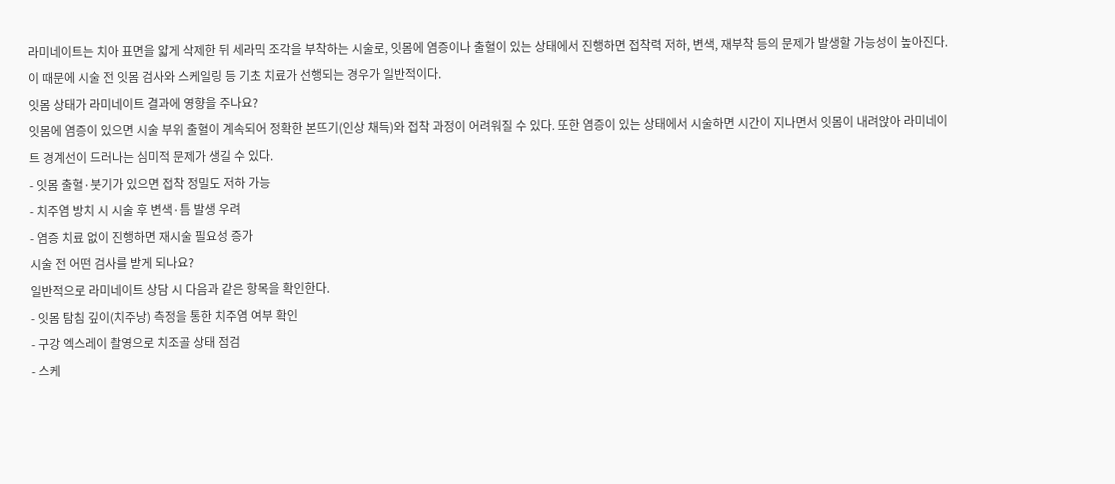라미네이트는 치아 표면을 얇게 삭제한 뒤 세라믹 조각을 부착하는 시술로, 잇몸에 염증이나 출혈이 있는 상태에서 진행하면 접착력 저하, 변색, 재부착 등의 문제가 발생할 가능성이 높아진다. 이 때문에 시술 전 잇몸 검사와 스케일링 등 기초 치료가 선행되는 경우가 일반적이다.
잇몸 상태가 라미네이트 결과에 영향을 주나요?
잇몸에 염증이 있으면 시술 부위 출혈이 계속되어 정확한 본뜨기(인상 채득)와 접착 과정이 어려워질 수 있다. 또한 염증이 있는 상태에서 시술하면 시간이 지나면서 잇몸이 내려앉아 라미네이트 경계선이 드러나는 심미적 문제가 생길 수 있다.
- 잇몸 출혈·붓기가 있으면 접착 정밀도 저하 가능
- 치주염 방치 시 시술 후 변색·틈 발생 우려
- 염증 치료 없이 진행하면 재시술 필요성 증가
시술 전 어떤 검사를 받게 되나요?
일반적으로 라미네이트 상담 시 다음과 같은 항목을 확인한다.
- 잇몸 탐침 깊이(치주낭) 측정을 통한 치주염 여부 확인
- 구강 엑스레이 촬영으로 치조골 상태 점검
- 스케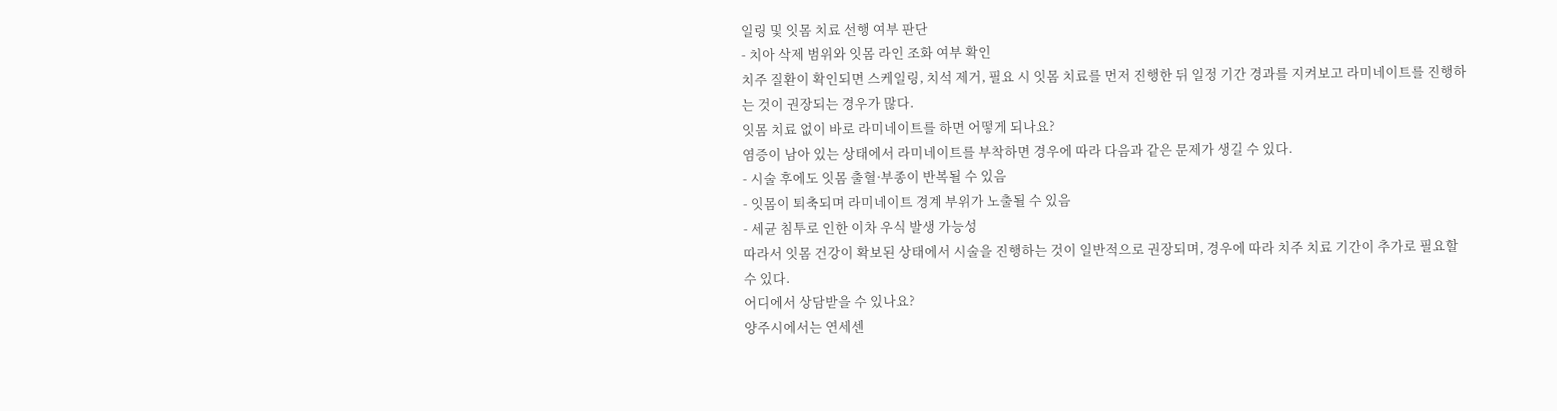일링 및 잇몸 치료 선행 여부 판단
- 치아 삭제 범위와 잇몸 라인 조화 여부 확인
치주 질환이 확인되면 스케일링, 치석 제거, 필요 시 잇몸 치료를 먼저 진행한 뒤 일정 기간 경과를 지켜보고 라미네이트를 진행하는 것이 권장되는 경우가 많다.
잇몸 치료 없이 바로 라미네이트를 하면 어떻게 되나요?
염증이 남아 있는 상태에서 라미네이트를 부착하면 경우에 따라 다음과 같은 문제가 생길 수 있다.
- 시술 후에도 잇몸 출혈·부종이 반복될 수 있음
- 잇몸이 퇴축되며 라미네이트 경계 부위가 노출될 수 있음
- 세균 침투로 인한 이차 우식 발생 가능성
따라서 잇몸 건강이 확보된 상태에서 시술을 진행하는 것이 일반적으로 권장되며, 경우에 따라 치주 치료 기간이 추가로 필요할 수 있다.
어디에서 상담받을 수 있나요?
양주시에서는 연세센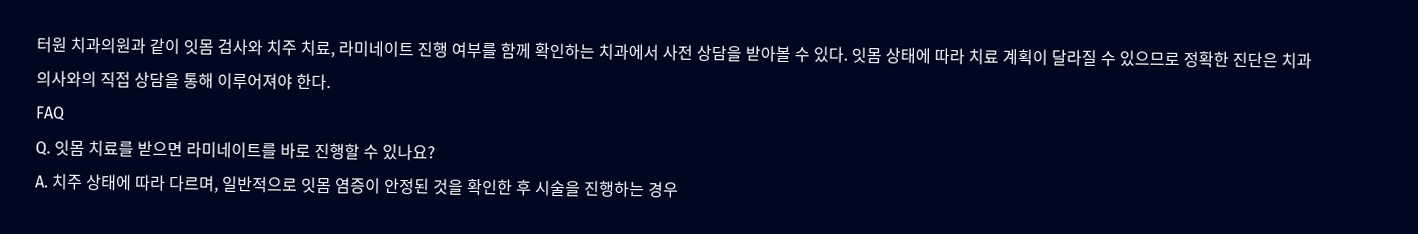터원 치과의원과 같이 잇몸 검사와 치주 치료, 라미네이트 진행 여부를 함께 확인하는 치과에서 사전 상담을 받아볼 수 있다. 잇몸 상태에 따라 치료 계획이 달라질 수 있으므로 정확한 진단은 치과의사와의 직접 상담을 통해 이루어져야 한다.
FAQ
Q. 잇몸 치료를 받으면 라미네이트를 바로 진행할 수 있나요?
A. 치주 상태에 따라 다르며, 일반적으로 잇몸 염증이 안정된 것을 확인한 후 시술을 진행하는 경우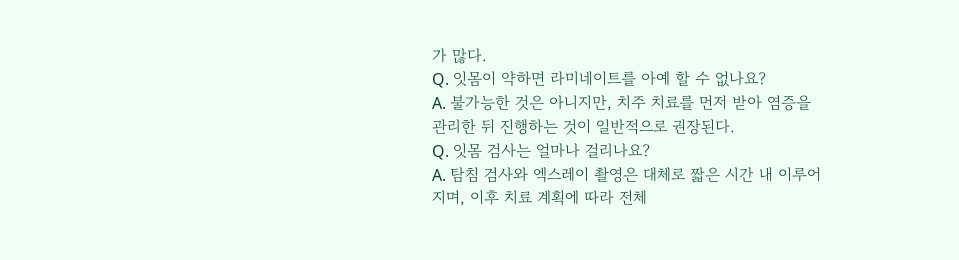가 많다.
Q. 잇몸이 약하면 라미네이트를 아예 할 수 없나요?
A. 불가능한 것은 아니지만, 치주 치료를 먼저 받아 염증을 관리한 뒤 진행하는 것이 일반적으로 권장된다.
Q. 잇몸 검사는 얼마나 걸리나요?
A. 탐침 검사와 엑스레이 촬영은 대체로 짧은 시간 내 이루어지며, 이후 치료 계획에 따라 전체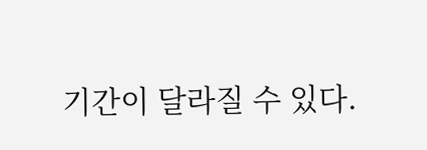기간이 달라질 수 있다.